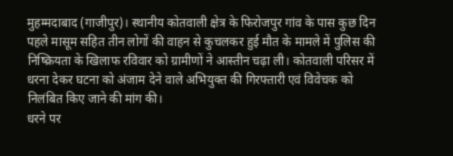मुहम्मदाबाद (गाजीपुर)। स्थानीय कोतवाली क्षेत्र के फिरोजपुर गांव के पास कुछ दिन पहले मासूम सहित तीन लोगों की वाहन से कुचलकर हुई मौत के मामले में पुलिस की निष्क्रियता के खिलाफ रविवार को ग्रामीणों ने आस्तीन चढ़ा ली। कोतवाली परिसर में धरना देकर घटना को अंजाम देने वाले अभियुक्त की गिरफ्तारी एवं विवेचक को निलंबित किए जाने की मांग की।
धरने पर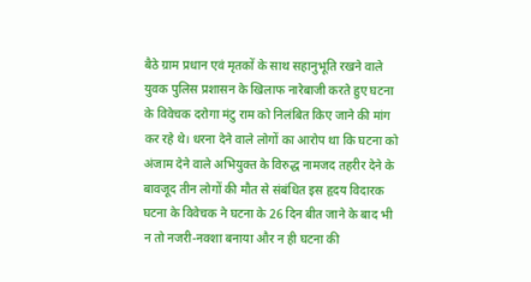बैठे ग्राम प्रधान एवं मृतकों के साथ सहानुभूति रखने वाले युवक पुलिस प्रशासन के खिलाफ नारेबाजी करते हुए घटना के विवेचक दरोगा मंटु राम को निलंबित किए जाने की मांग कर रहे थे। धरना देने वाले लोगों का आरोप था कि घटना को अंजाम देने वाले अभियुक्त के विरुद्ध नामजद तहरीर देने के बावजूद तीन लोगों की मौत से संबंधित इस हृदय विदारक घटना के विवेचक ने घटना के 26 दिन बीत जाने के बाद भी न तो नजरी-नक्शा बनाया और न ही घटना की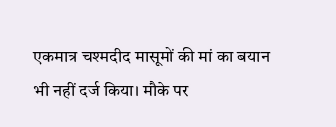एकमात्र चश्मदीद मासूमों की मां का बयान भी नहीं दर्ज किया। मौके पर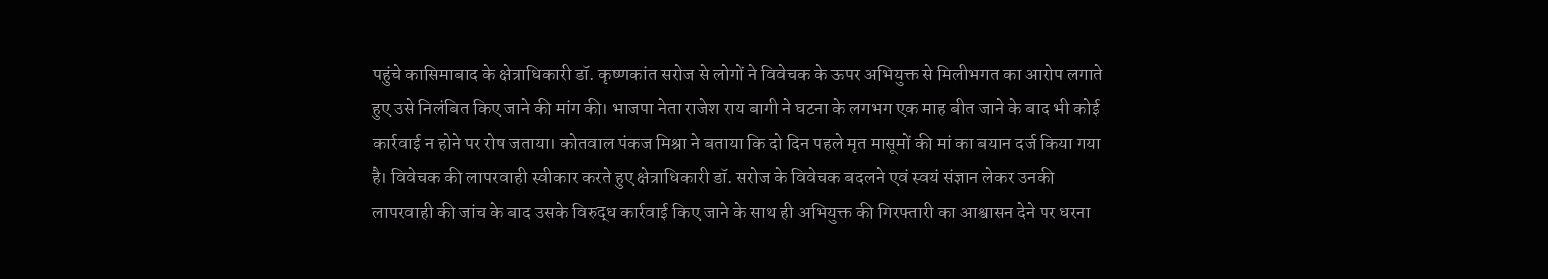पहुंचे कासिमाबाद के क्षेत्राधिकारी डॉ. कृष्णकांत सरोज से लोगों ने विवेचक के ऊपर अभियुक्त से मिलीभगत का आरोप लगाते हुए उसे निलंबित किए जाने की मांग की। भाजपा नेता राजेश राय बागी ने घटना के लगभग एक माह बीत जाने के बाद भी कोई कार्रवाई न होने पर रोष जताया। कोतवाल पंकज मिश्रा ने बताया कि दो दिन पहले मृत मासूमों की मां का बयान दर्ज किया गया है। विवेचक की लापरवाही स्वीकार करते हुए क्षेत्राधिकारी डॉ. सरोज के विवेचक बदलने एवं स्वयं संज्ञान लेकर उनकी लापरवाही की जांच के बाद उसके विरुद्ध कार्रवाई किए जाने के साथ ही अभियुक्त की गिरफ्तारी का आश्वासन देने पर धरना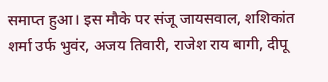समाप्त हुआ। इस मौके पर संजू जायसवाल, शशिकांत शर्मा उर्फ भुवंर, अजय तिवारी, राजेश राय बागी, दीपू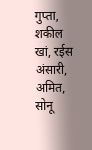गुप्ता, शकील खां, रईस अंसारी, अमित, सोनू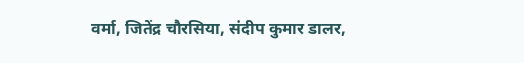वर्मा, जितेंद्र चौरसिया, संदीप कुमार डालर,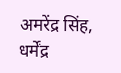अमरेंद्र सिंह, धर्मेंद्र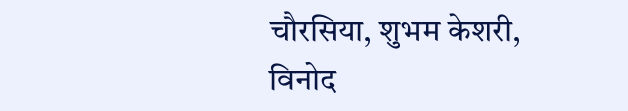चौरसिया, शुभम केशरी, विनोद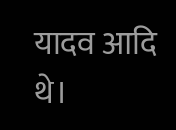यादव आदि थे।